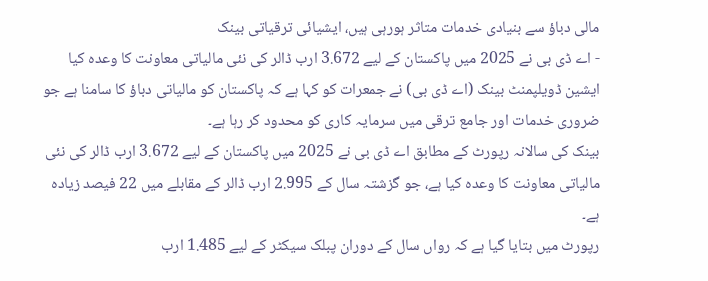مالی دباؤ سے بنیادی خدمات متاثر ہورہی ہیں، ایشیائی ترقیاتی بینک
- اے ڈی بی نے 2025 میں پاکستان کے لیے 3.672 ارب ڈالر کی نئی مالیاتی معاونت کا وعدہ کیا
ایشین ڈویلپمنٹ بینک (اے ڈی بی) نے جمعرات کو کہا ہے کہ پاکستان کو مالیاتی دباؤ کا سامنا ہے جو ضروری خدمات اور جامع ترقی میں سرمایہ کاری کو محدود کر رہا ہے۔
بینک کی سالانہ رپورٹ کے مطابق اے ڈی بی نے 2025 میں پاکستان کے لیے 3.672 ارب ڈالر کی نئی مالیاتی معاونت کا وعدہ کیا ہے، جو گزشتہ سال کے 2.995 ارب ڈالر کے مقابلے میں 22 فیصد زیادہ ہے۔
رپورٹ میں بتایا گیا ہے کہ رواں سال کے دوران پبلک سیکٹر کے لیے 1.485 ارب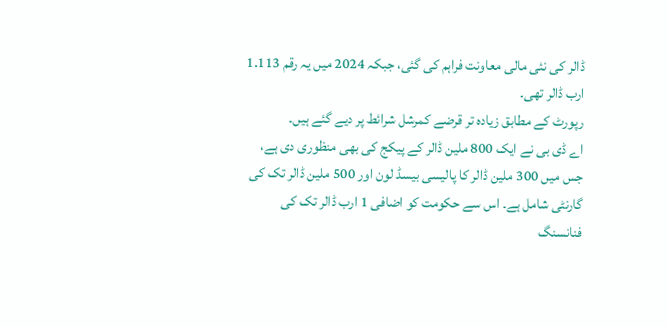ڈالر کی نئی مالی معاونت فراہم کی گئی، جبکہ 2024 میں یہ رقم 1.113 ارب ڈالر تھی۔
رپورٹ کے مطابق زیادہ تر قرضے کمرشل شرائط پر دیے گئے ہیں۔
اے ڈی بی نے ایک 800 ملین ڈالر کے پیکج کی بھی منظوری دی ہے، جس میں 300 ملین ڈالر کا پالیسی بیسڈ لون اور 500 ملین ڈالر تک کی گارنٹی شامل ہے۔ اس سے حکومت کو اضافی 1 ارب ڈالر تک کی فنانسنگ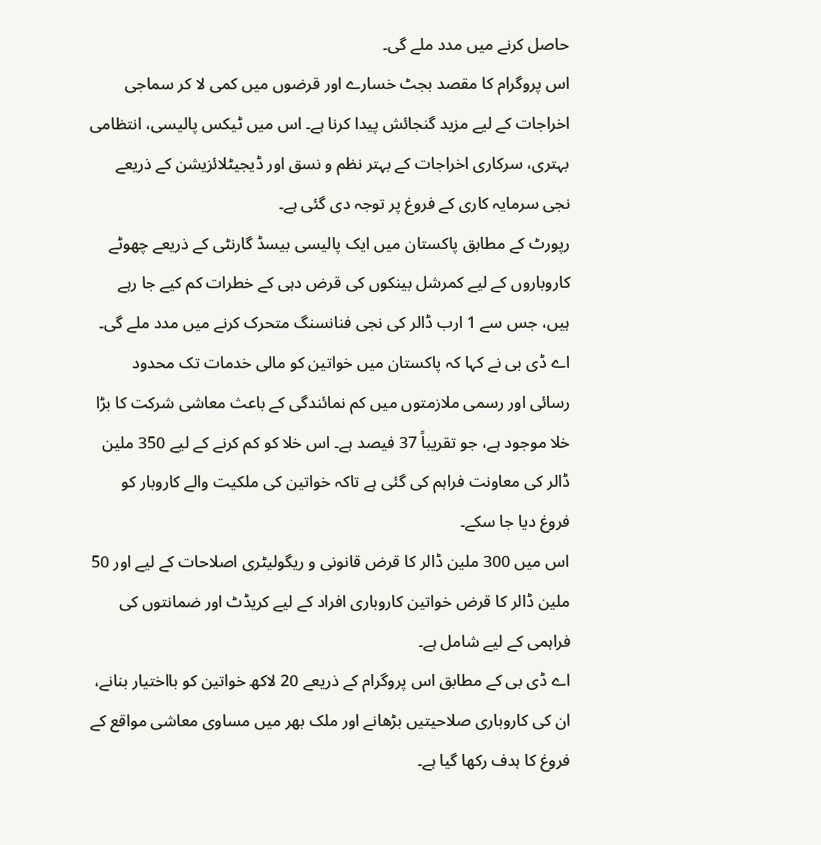حاصل کرنے میں مدد ملے گی۔
اس پروگرام کا مقصد بجٹ خسارے اور قرضوں میں کمی لا کر سماجی اخراجات کے لیے مزید گنجائش پیدا کرنا ہے۔ اس میں ٹیکس پالیسی، انتظامی بہتری، سرکاری اخراجات کے بہتر نظم و نسق اور ڈیجیٹلائزیشن کے ذریعے نجی سرمایہ کاری کے فروغ پر توجہ دی گئی ہے۔
رپورٹ کے مطابق پاکستان میں ایک پالیسی بیسڈ گارنٹی کے ذریعے چھوٹے کاروباروں کے لیے کمرشل بینکوں کی قرض دہی کے خطرات کم کیے جا رہے ہیں، جس سے 1 ارب ڈالر کی نجی فنانسنگ متحرک کرنے میں مدد ملے گی۔
اے ڈی بی نے کہا کہ پاکستان میں خواتین کو مالی خدمات تک محدود رسائی اور رسمی ملازمتوں میں کم نمائندگی کے باعث معاشی شرکت کا بڑا خلا موجود ہے، جو تقریباً 37 فیصد ہے۔ اس خلا کو کم کرنے کے لیے 350 ملین ڈالر کی معاونت فراہم کی گئی ہے تاکہ خواتین کی ملکیت والے کاروبار کو فروغ دیا جا سکے۔
اس میں 300 ملین ڈالر کا قرض قانونی و ریگولیٹری اصلاحات کے لیے اور 50 ملین ڈالر کا قرض خواتین کاروباری افراد کے لیے کریڈٹ اور ضمانتوں کی فراہمی کے لیے شامل ہے۔
اے ڈی بی کے مطابق اس پروگرام کے ذریعے 20 لاکھ خواتین کو بااختیار بنانے، ان کی کاروباری صلاحیتیں بڑھانے اور ملک بھر میں مساوی معاشی مواقع کے فروغ کا ہدف رکھا گیا ہے۔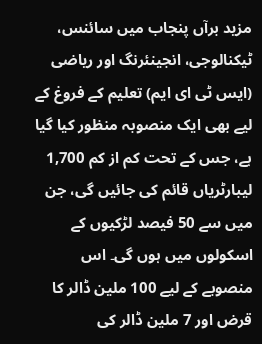مزید برآں پنجاب میں سائنس، ٹیکنالوجی، انجینئرنگ اور ریاضی (ایس ٹی ای ایم) تعلیم کے فروغ کے لیے بھی ایک منصوبہ منظور کیا گیا ہے، جس کے تحت کم از کم 1,700 لیبارٹریاں قائم کی جائیں گی، جن میں سے 50 فیصد لڑکیوں کے اسکولوں میں ہوں گی۔ اس منصوبے کے لیے 100 ملین ڈالر کا قرض اور 7 ملین ڈالر کی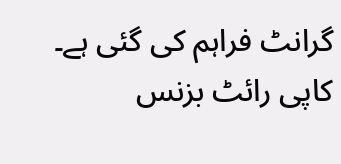گرانٹ فراہم کی گئی ہے۔
کاپی رائٹ بزنس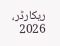ریکارڈر، 2026